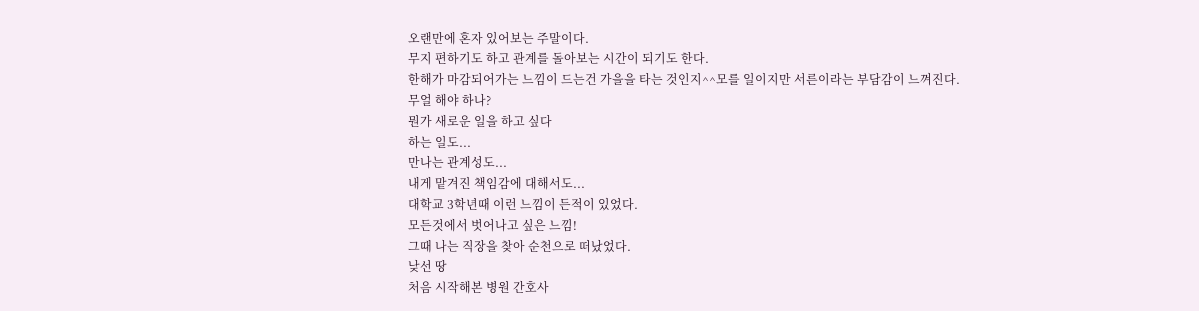오랜만에 혼자 있어보는 주말이다.
무지 편하기도 하고 관계를 돌아보는 시간이 되기도 한다.
한해가 마감되어가는 느낌이 드는건 가을을 타는 것인지^^모를 일이지만 서른이라는 부담감이 느껴진다.
무얼 해야 하나?
뭔가 새로운 일을 하고 싶다
하는 일도...
만나는 관계성도...
내게 맡겨진 책임감에 대해서도...
대학교 3학년때 이런 느낌이 든적이 있었다.
모든것에서 벗어나고 싶은 느낌!
그때 나는 직장을 찾아 순천으로 떠났었다.
낮선 땅
처음 시작해본 병원 간호사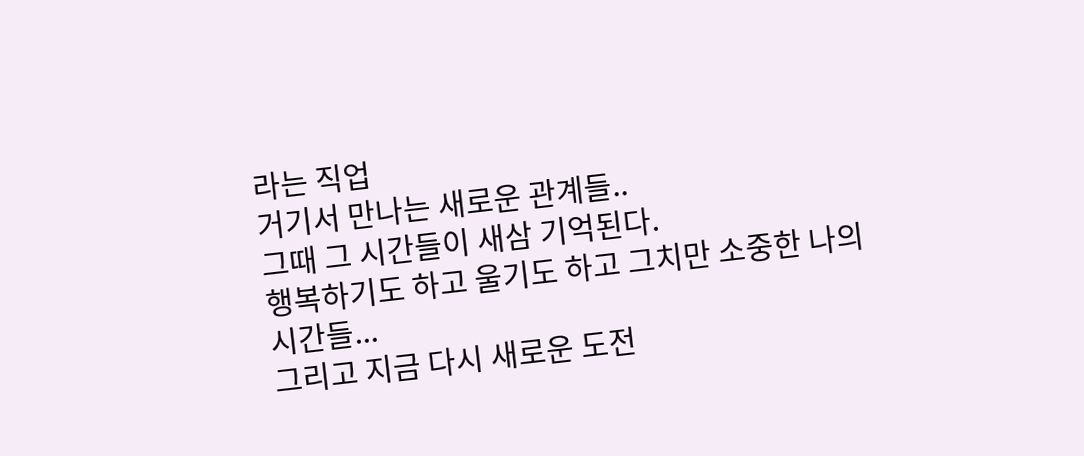라는 직업
거기서 만나는 새로운 관계들..
그때 그 시간들이 새삼 기억된다.
행복하기도 하고 울기도 하고 그치만 소중한 나의 시간들...
그리고 지금 다시 새로운 도전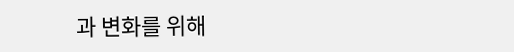과 변화를 위해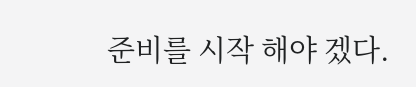준비를 시작 해야 겠다.